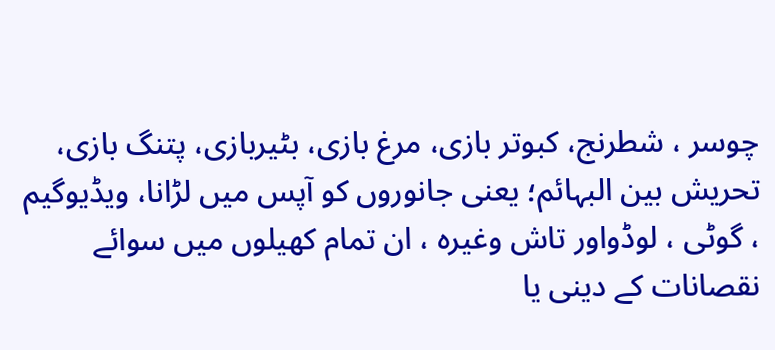چوسر ، شطرنج، کبوتر بازی، مرغ بازی، بٹیربازی، پتنگ بازی، تحریش بین البہائم؛ یعنی جانوروں کو آپس میں لڑانا، ویڈیوگیم ، گوٹی ، لوڈواور تاش وغیرہ ، ان تمام کھیلوں میں سوائے نقصانات کے دینی یا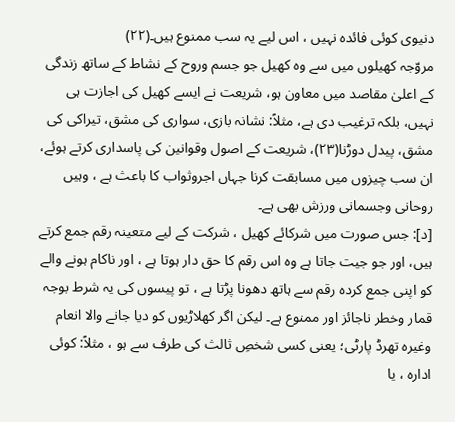دنیوی کوئی فائدہ نہیں ، اس لیے یہ سب ممنوع ہیں۔(۲۲)
مروّجہ کھیلوں میں سے وہ کھیل جو جسم وروح کے نشاط کے ساتھ زندگی کے اعلیٰ مقاصد میں معاون ہو، شریعت نے ایسے کھیل کی اجازت ہی نہیں، بلکہ ترغیب دی ہے، مثلاً: نشانہ بازی، سواری کی مشق، تیراکی کی مشق، پیدل دوڑنا(۲۳)، شریعت کے اصول وقوانین کی پاسداری کرتے ہوئے، ان سب چیزوں میں مسابقت کرنا جہاں اجروثواب کا باعث ہے ، وہیں روحانی وجسمانی ورزش بھی ہے۔
[د]: جس صورت میں شرکائے کھیل ، شرکت کے لیے متعینہ رقم جمع کرتے ہیں، اور جو جیت جاتا ہے وہ اس رقم کا حق دار ہوتا ہے ، اور ناکام ہونے والے کو اپنی جمع کردہ رقم سے ہاتھ دھونا پڑتا ہے ، تو پیسوں کی یہ شرط بوجہ قمار وخطر ناجائز اور ممنوع ہے۔ لیکن اگر کھلاڑیوں کو دیا جانے والا انعام وغیرہ تھرڈ پارٹی؛ یعنی کسی شخصِ ثالث کی طرف سے ہو ، مثلاً: کوئی ادارہ ، یا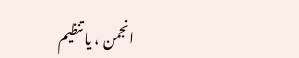انجمن ، یا تنظیم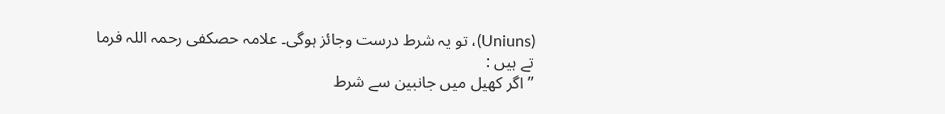(Uniuns)، تو یہ شرط درست وجائز ہوگی۔ علامہ حصکفی رحمہ اللہ فرما تے ہیں :
’’اگر کھیل میں جانبین سے شرط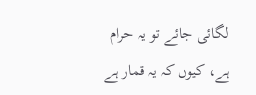لگائی جائے تو یہ حرام ہے، کیوں کہ یہ قمار ہے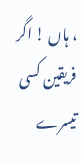، ہاں ! اگر فریقین کسی تیسرے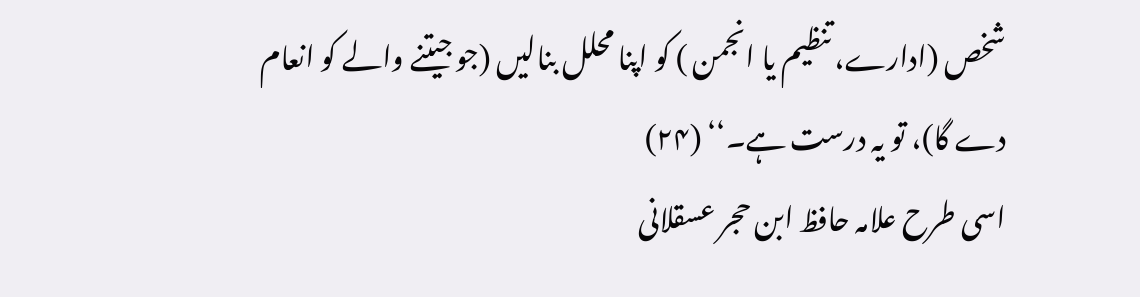شخص (ادارے، تنظیم یا انجمن ) کو اپنا محلل بنالیں (جو جیتنے والے کو انعام دے گا)، تو یہ درست ہے۔‘‘ (۲۴)
اسی طرح علامہ حافظ ابن حجر عسقلانی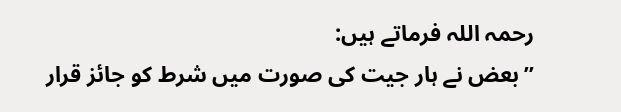رحمہ اللہ فرماتے ہیں:
’’بعض نے ہار جیت کی صورت میں شرط کو جائز قرار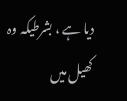دیا ہے ، بشرطیکہ وہ کھیل میں